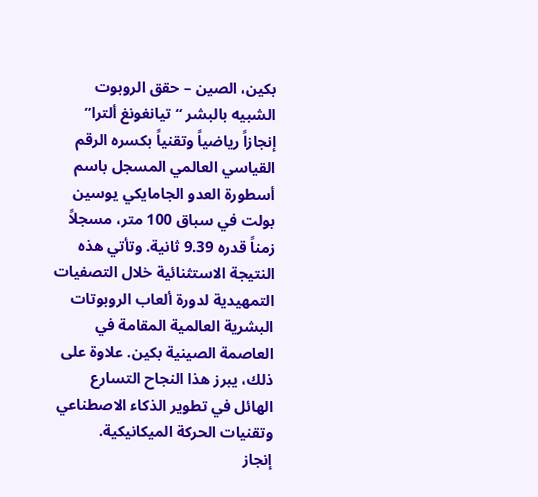بكين، الصين – حقق الروبوت الشبيه بالبشر “تيانغونغ ألترا” إنجازاً رياضياً وتقنياً بكسره الرقم القياسي العالمي المسجل باسم أسطورة العدو الجامايكي يوسين بولت في سباق 100 متر، مسجلاً زمناً قدره 9.39 ثانية. وتأتي هذه النتيجة الاستثنائية خلال التصفيات التمهيدية لدورة ألعاب الروبوتات البشرية العالمية المقامة في العاصمة الصينية بكين. علاوة على ذلك، يبرز هذا النجاح التسارع الهائل في تطوير الذكاء الاصطناعي وتقنيات الحركة الميكانيكية.
إنجاز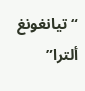“تيانغونغ ألترا”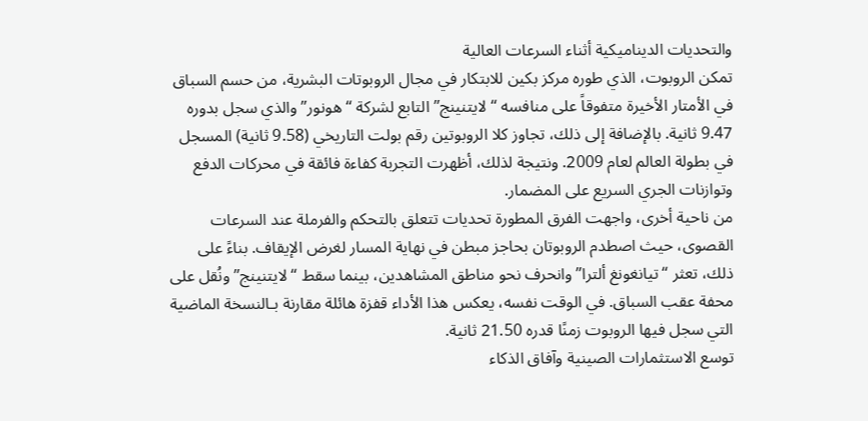والتحديات الديناميكية أثناء السرعات العالية
تمكن الروبوت، الذي طوره مركز بكين للابتكار في مجال الروبوتات البشرية، من حسم السباق في الأمتار الأخيرة متفوقاً على منافسه “لايتنينج” التابع لشركة “هونور” والذي سجل بدوره 9.47 ثانية. بالإضافة إلى ذلك، تجاوز كلا الروبوتين رقم بولت التاريخي (9.58 ثانية) المسجل في بطولة العالم لعام 2009. ونتيجة لذلك، أظهرت التجربة كفاءة فائقة في محركات الدفع وتوازنات الجري السريع على المضمار.
من ناحية أخرى، واجهت الفرق المطورة تحديات تتعلق بالتحكم والفرملة عند السرعات القصوى، حيث اصطدم الروبوتان بحاجز مبطن في نهاية المسار لغرض الإيقاف. بناءً على ذلك، تعثر “تيانغونغ ألترا” وانحرف نحو مناطق المشاهدين، بينما سقط “لايتنينج” ونُقل على محفة عقب السباق. في الوقت نفسه، يعكس هذا الأداء قفزة هائلة مقارنة بـالنسخة الماضية التي سجل فيها الروبوت زمنًا قدره 21.50 ثانية.
توسع الاستثمارات الصينية وآفاق الذكاء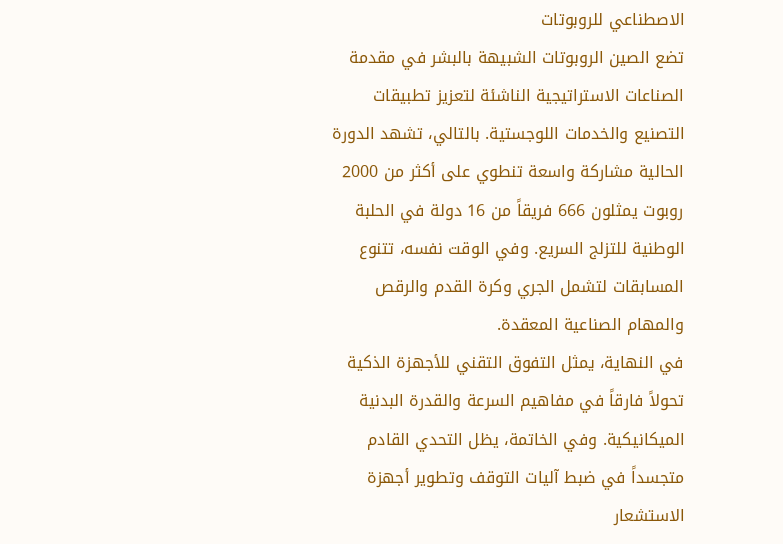الاصطناعي للروبوتات
تضع الصين الروبوتات الشبيهة بالبشر في مقدمة الصناعات الاستراتيجية الناشئة لتعزيز تطبيقات التصنيع والخدمات اللوجستية. بالتالي، تشهد الدورة الحالية مشاركة واسعة تنطوي على أكثر من 2000 روبوت يمثلون 666 فريقاً من 16 دولة في الحلبة الوطنية للتزلج السريع. وفي الوقت نفسه، تتنوع المسابقات لتشمل الجري وكرة القدم والرقص والمهام الصناعية المعقدة.
في النهاية، يمثل التفوق التقني للأجهزة الذكية تحولاً فارقاً في مفاهيم السرعة والقدرة البدنية الميكانيكية. وفي الخاتمة، يظل التحدي القادم متجسداً في ضبط آليات التوقف وتطوير أجهزة الاستشعار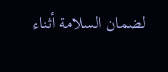لضمان السلامة أثناء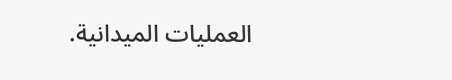العمليات الميدانية.